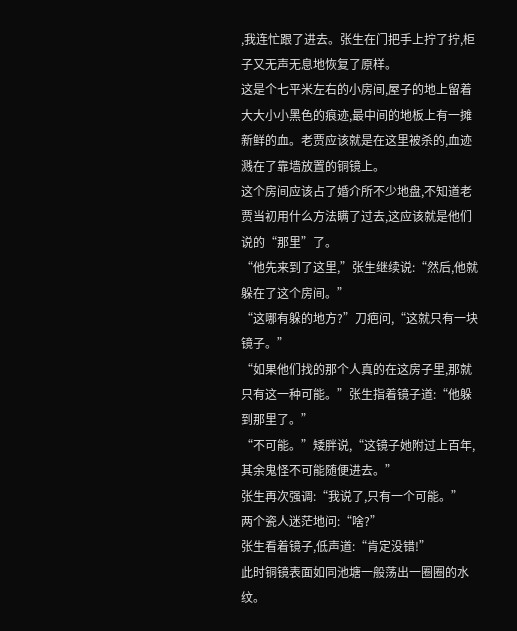,我连忙跟了进去。张生在门把手上拧了拧,柜子又无声无息地恢复了原样。
这是个七平米左右的小房间,屋子的地上留着大大小小黑色的痕迹,最中间的地板上有一摊新鲜的血。老贾应该就是在这里被杀的,血迹溅在了靠墙放置的铜镜上。
这个房间应该占了婚介所不少地盘,不知道老贾当初用什么方法瞒了过去,这应该就是他们说的“那里”了。
“他先来到了这里,”张生继续说:“然后,他就躲在了这个房间。”
“这哪有躲的地方?”刀疤问,“这就只有一块镜子。”
“如果他们找的那个人真的在这房子里,那就只有这一种可能。”张生指着镜子道:“他躲到那里了。”
“不可能。”矮胖说,“这镜子她附过上百年,其余鬼怪不可能随便进去。”
张生再次强调:“我说了,只有一个可能。”
两个瓷人迷茫地问:“啥?”
张生看着镜子,低声道:“肯定没错!”
此时铜镜表面如同池塘一般荡出一圈圈的水纹。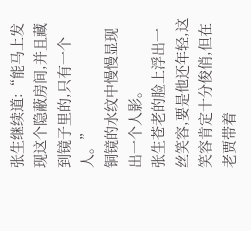张生继续道:“能马上发现这个隐蔽房间,并且藏到镜子里的,只有一个人。”
铜镜的水纹中慢慢显现出一个人影。
张生苍老的脸上浮出一丝笑容,要是他还年轻,这笑容肯定十分俊俏,但在老贾带着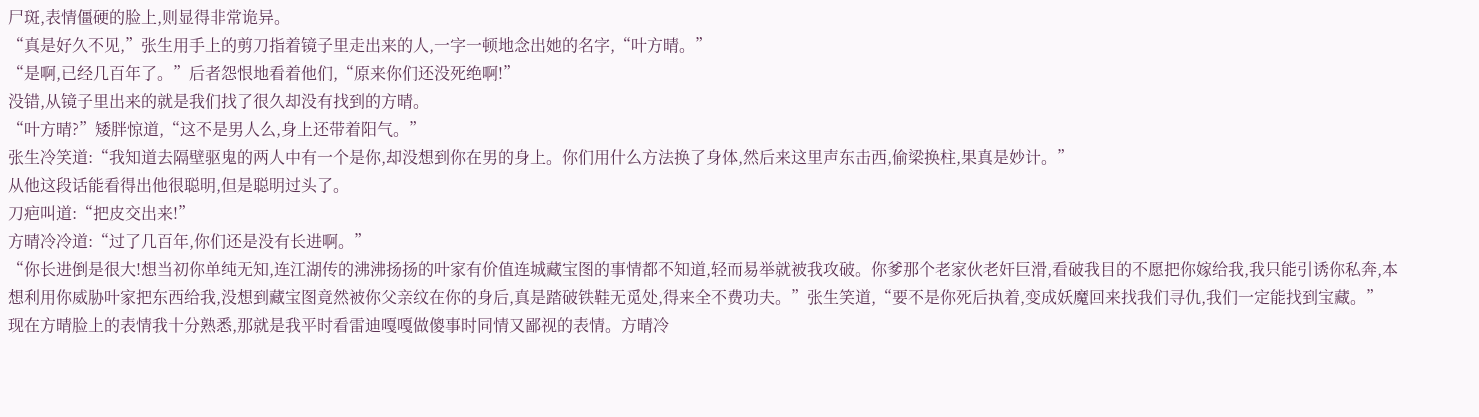尸斑,表情僵硬的脸上,则显得非常诡异。
“真是好久不见,”张生用手上的剪刀指着镜子里走出来的人,一字一顿地念出她的名字,“叶方晴。”
“是啊,已经几百年了。”后者怨恨地看着他们,“原来你们还没死绝啊!”
没错,从镜子里出来的就是我们找了很久却没有找到的方晴。
“叶方晴?”矮胖惊道,“这不是男人么,身上还带着阳气。”
张生冷笑道:“我知道去隔壁驱鬼的两人中有一个是你,却没想到你在男的身上。你们用什么方法换了身体,然后来这里声东击西,偷梁换柱,果真是妙计。”
从他这段话能看得出他很聪明,但是聪明过头了。
刀疤叫道:“把皮交出来!”
方晴冷冷道:“过了几百年,你们还是没有长进啊。”
“你长进倒是很大!想当初你单纯无知,连江湖传的沸沸扬扬的叶家有价值连城藏宝图的事情都不知道,轻而易举就被我攻破。你爹那个老家伙老奸巨滑,看破我目的不愿把你嫁给我,我只能引诱你私奔,本想利用你威胁叶家把东西给我,没想到藏宝图竟然被你父亲纹在你的身后,真是踏破铁鞋无觅处,得来全不费功夫。”张生笑道,“要不是你死后执着,变成妖魔回来找我们寻仇,我们一定能找到宝藏。”
现在方晴脸上的表情我十分熟悉,那就是我平时看雷迪嘎嘎做傻事时同情又鄙视的表情。方晴冷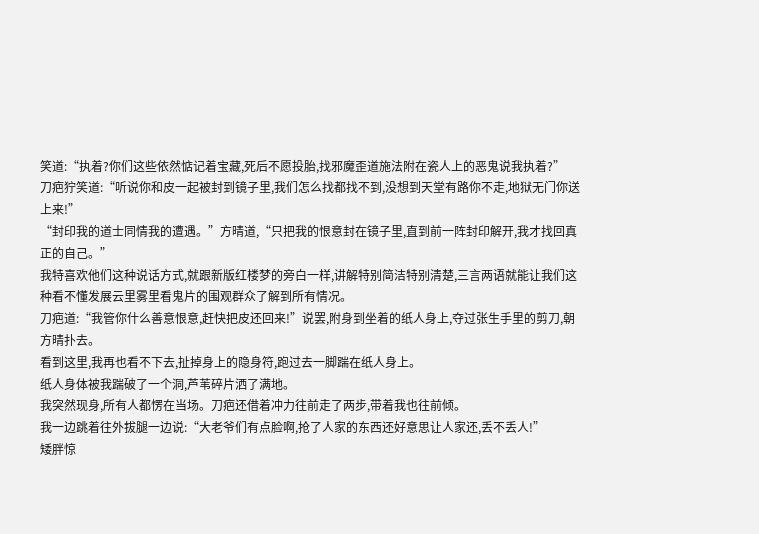笑道:“执着?你们这些依然惦记着宝藏,死后不愿投胎,找邪魔歪道施法附在瓷人上的恶鬼说我执着?”
刀疤狞笑道:“听说你和皮一起被封到镜子里,我们怎么找都找不到,没想到天堂有路你不走,地狱无门你送上来!”
“封印我的道士同情我的遭遇。”方晴道,“只把我的恨意封在镜子里,直到前一阵封印解开,我才找回真正的自己。”
我特喜欢他们这种说话方式,就跟新版红楼梦的旁白一样,讲解特别简洁特别清楚,三言两语就能让我们这种看不懂发展云里雾里看鬼片的围观群众了解到所有情况。
刀疤道:“我管你什么善意恨意,赶快把皮还回来!”说罢,附身到坐着的纸人身上,夺过张生手里的剪刀,朝方晴扑去。
看到这里,我再也看不下去,扯掉身上的隐身符,跑过去一脚踹在纸人身上。
纸人身体被我踹破了一个洞,芦苇碎片洒了满地。
我突然现身,所有人都愣在当场。刀疤还借着冲力往前走了两步,带着我也往前倾。
我一边跳着往外拔腿一边说:“大老爷们有点脸啊,抢了人家的东西还好意思让人家还,丢不丢人!”
矮胖惊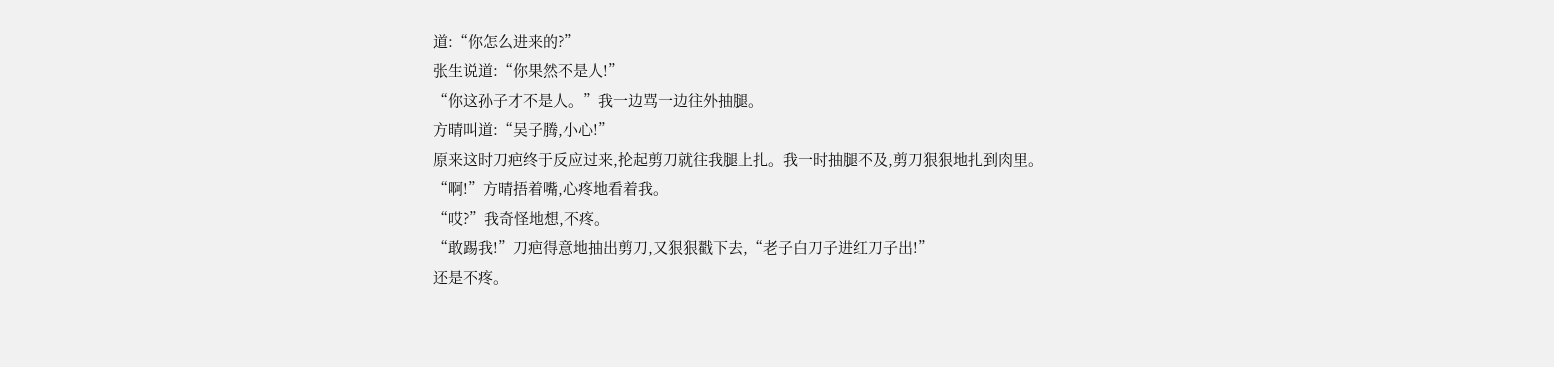道:“你怎么进来的?”
张生说道:“你果然不是人!”
“你这孙子才不是人。”我一边骂一边往外抽腿。
方晴叫道:“吴子腾,小心!”
原来这时刀疤终于反应过来,抡起剪刀就往我腿上扎。我一时抽腿不及,剪刀狠狠地扎到肉里。
“啊!”方晴捂着嘴,心疼地看着我。
“哎?”我奇怪地想,不疼。
“敢踢我!”刀疤得意地抽出剪刀,又狠狠戳下去,“老子白刀子进红刀子出!”
还是不疼。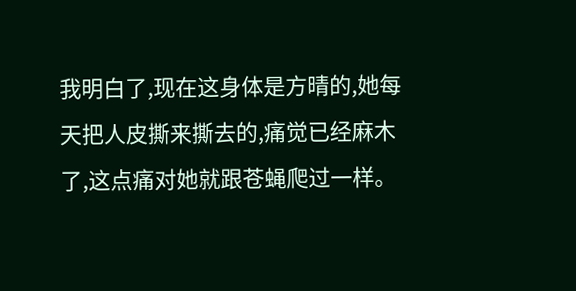我明白了,现在这身体是方晴的,她每天把人皮撕来撕去的,痛觉已经麻木了,这点痛对她就跟苍蝇爬过一样。